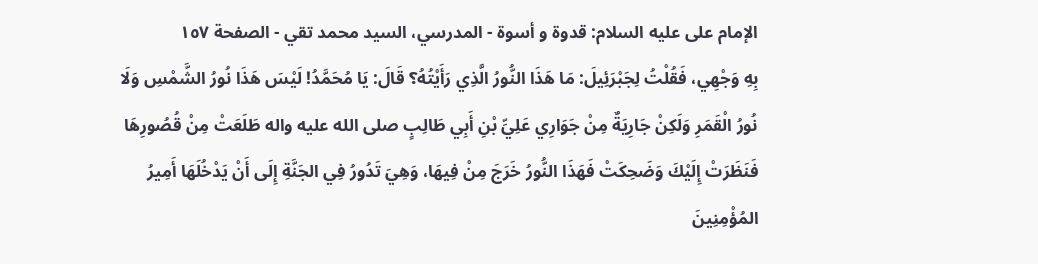الإمام على عليه السلام: قدوة و أسوة - المدرسي، السيد محمد تقي - الصفحة ١٥٧
بِهِ وَجْهِي، فَقُلْتُ لِجَبْرَئِيلَ: مَا هَذَا النُّورُ الَّذِي رَأَيْتُهُ؟ قَالَ: يَا مُحَمَّدُ! لَيْسَ هَذَا نُورُ الشَّمْسِ وَلَا نُورُ الْقَمَرِ وَلَكِنْ جَارِيَةٌ مِنْ جَوَارِي عَلِيِّ بْنِ أَبِي طَالِبٍ صلى الله عليه واله طَلَعَتْ مِنْ قُصُورِهَا فَنَظَرَتْ إِلَيْكَ وَضَحِكَتْ فَهَذَا النُّورُ خَرَجَ مِنْ فِيهَا، وَهِيَ تَدُورُ فِي الجَنَّةِ إِلَى أَنْ يَدْخُلَهَا أَمِيرُ المُؤْمِنِينَ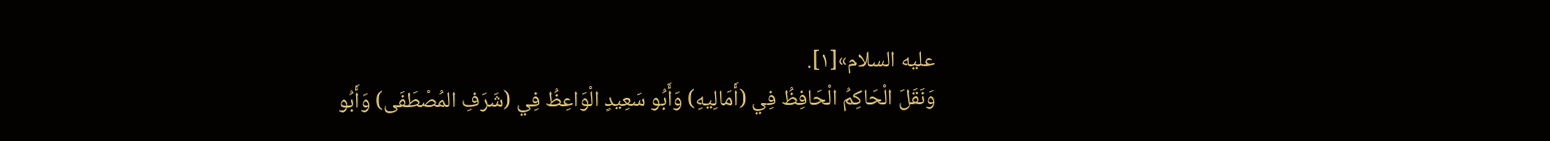عليه السلام»[١].
وَنَقَلَ الْحَاكِمُ الْحَافِظُ فِي (أَمَالِيهِ) وَأَبُو سَعِيدٍ الْوَاعِظُ فِي (شَرَفِ المُصْطَفَى) وَأَبُو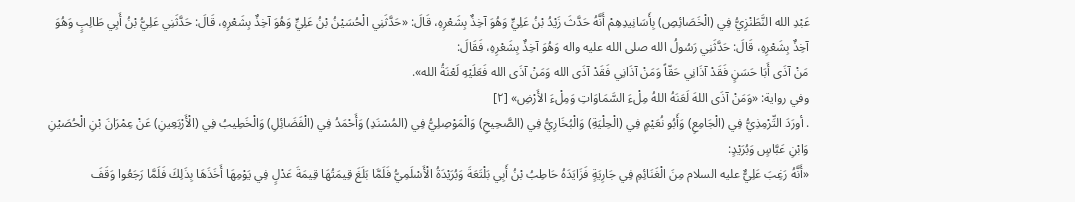عَبْدِ الله النَّطَنْزِيُّ فِي (الْخَصَائِصِ) بِأَسَانِيدِهِمْ أَنَّهُ حَدَّثَ زَيْدُ بْنُ عَلِيٍّ وَهُوَ آخِذٌ بِشَعْرِهِ، قَالَ: «حَدَّثَنِي الْحُسَيْنُ بْنُ عَلِيٍّ وَهُوَ آخِذٌ بِشَعْرِهِ، قَالَ: حَدَّثَنِي عَلِيُّ بْنُ أَبِي طَالِبٍ وَهُوَ آخِذٌ بِشَعْرِهِ، قَالَ: حَدَّثَنِي رَسُولُ الله صلى الله عليه واله وَهُوَ آخِذٌ بِشَعْرِهِ، فَقَالَ:
مَنْ آذَى أَبَا حَسَنٍ فَقَدْ آذَانِي حَقّاً وَمَنْ آذَانِي فَقَدْ آذَى الله وَمَنْ آذَى الله فَعَلَيْهِ لَعْنَةُ الله».
وفي رواية: «وَمَنْ آذَى اللهَ لَعَنَهُ اللهُ مِلْءَ السَّمَاوَاتِ وَمِلْءَ الأَرْضِ» [٢]
. أورَدَ التِّرْمِذِيُّ فِي (الْجَامِعِ) وَأَبُو نُعَيْمٍ فِي (الْحِلْيَةِ) وَالْبُخَارِيُّ فِي (الصَّحِيحِ) وَالْمَوْصِلِيُّ فِي (المُسْنَدِ) وَأَحْمَدُ فِي (الْفَضَائِلِ) وَالْخَطِيبُ فِي (الْأَرْبَعِينِ) عَنْ عِمْرَانَ بْنِ الْحُصَيْنِ وَابْنِ عَبَّاسٍ وَبُرَيْدٍ:
«أَنَّهُ رَغِبَ عَلِيٌّ عليه السلام مِنَ الْغَنَائِمِ فِي جَارِيَةٍ فَزَايَدَهُ حَاطِبُ بْنُ أَبِي بَلْتَعَةَ وَبُرَيْدَةُ الْأَسْلَمِيُّ فَلَمَّا بَلَغَ قِيمَتُهَا قِيمَةَ عَدْلٍ فِي يَوْمِهَا أَخَذَهَا بِذَلِكَ فَلَمَّا رَجَعُوا وَقَفَ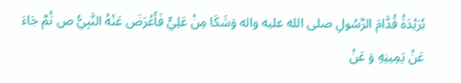بُرَيْدَةُ قُدَّامَ الرَّسُولِ صلى الله عليه واله وَشَكَا مِنْ عَلِيٍّ فَأَعْرَضَ عَنْهُ النَّبِيُّ ص ثُمَّ جَاءَ عَنْ يَمِينِهِ وَ عَنْ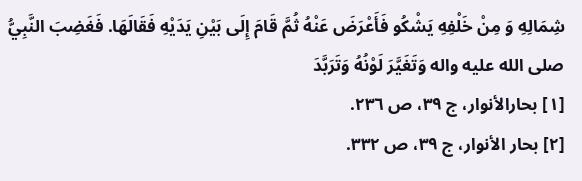شِمَالِهِ وَ مِنْ خَلْفِهِ يَشْكُو فَأَعْرَضَ عَنْهُ ثُمَّ قَامَ إِلَى بَيْنِ يَدَيْهِ فَقَالَهَا. فَغَضِبَ النَّبِيُّ صلى الله عليه واله وَتَغَيَّرَ لَوْنُهُ وَتَرَبَّدَ
[١] بحارالأنوار، ج ٣٩، ص ٢٣٦.
[٢] بحار الأنوار، ج ٣٩، ص ٣٣٢.